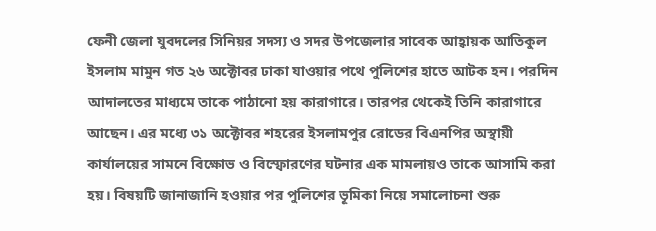ফেনী জেলা যুবদলের সিনিয়র সদস্য ও সদর উপজেলার সাবেক আহ্বায়ক আতিকুল ইসলাম মামুন গত ২৬ অক্টোবর ঢাকা যাওয়ার পথে পুলিশের হাতে আটক হন। পরদিন আদালতের মাধ্যমে তাকে পাঠানো হয় কারাগারে। তারপর থেকেই তিনি কারাগারে আছেন। এর মধ্যে ৩১ অক্টোবর শহরের ইসলামপুর রোডের বিএনপির অস্থায়ী কার্যালয়ের সামনে বিক্ষোভ ও বিস্ফোরণের ঘটনার এক মামলায়ও তাকে আসামি করা হয়। বিষয়টি জানাজানি হওয়ার পর পুলিশের ভূমিকা নিয়ে সমালোচনা শুরু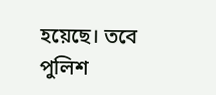হয়েছে। তবে পুলিশ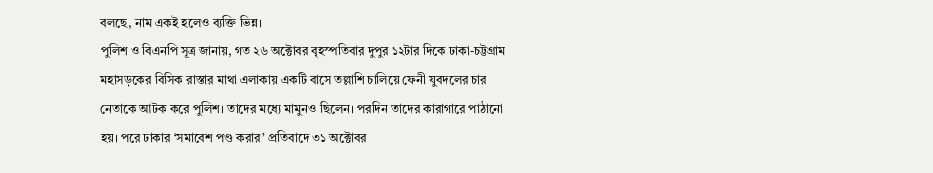বলছে, নাম একই হলেও ব্যক্তি ভিন্ন।
পুলিশ ও বিএনপি সূত্র জানায়, গত ২৬ অক্টোবর বৃহস্পতিবার দুপুর ১২টার দিকে ঢাকা-চট্টগ্রাম মহাসড়কের বিসিক রাস্তার মাথা এলাকায় একটি বাসে তল্লাশি চালিয়ে ফেনী যুবদলের চার নেতাকে আটক করে পুলিশ। তাদের মধ্যে মামুনও ছিলেন। পরদিন তাদের কারাগারে পাঠানো হয়। পরে ঢাকার ‘সমাবেশ পণ্ড করার’ প্রতিবাদে ৩১ অক্টোবর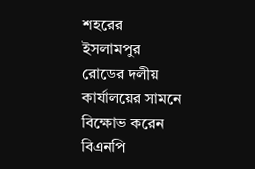শহরের ইসলামপুর রোডের দলীয় কার্যালয়ের সামনে বিক্ষোভ করেন বিএনপি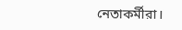নেতাকর্মীরা।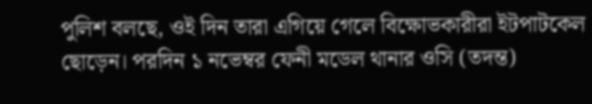পুলিশ বলছে, ওই দিন তারা এগিয়ে গেলে বিক্ষোভকারীরা ইটপাটকেল ছোড়েন। পরদিন ১ নভেম্বর ফেনী মডেল থানার ওসি (তদন্ত)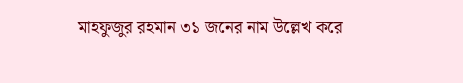মাহফুজুর রহমান ৩১ জনের নাম উল্লেখ করে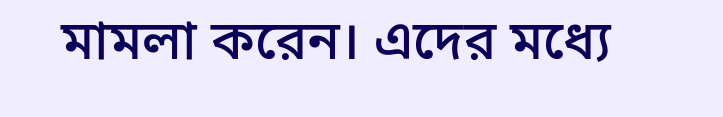মামলা করেন। এদের মধ্যে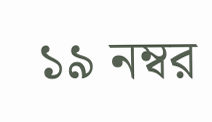১৯ নম্বর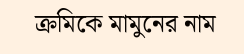ক্রমিকে মামুনের নাম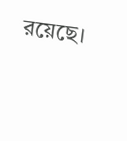রয়েছে।